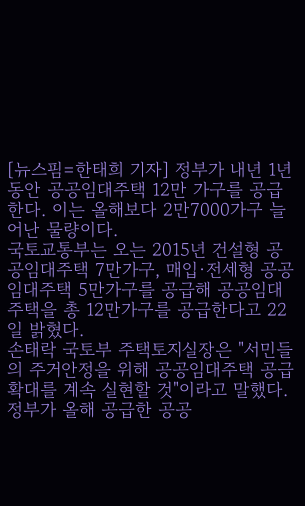[뉴스핌=한태희 기자] 정부가 내년 1년 동안 공공임대주택 12만 가구를 공급한다. 이는 올해보다 2만7000가구 늘어난 물량이다.
국토교통부는 오는 2015년 건설형 공공임대주택 7만가구, 매입·전세형 공공임대주택 5만가구를 공급해 공공임대주택을 총 12만가구를 공급한다고 22일 밝혔다.
손태락 국토부 주택토지실장은 "서민들의 주거안정을 위해 공공임대주택 공급 확대를 계속 실현할 것"이라고 말했다.
정부가 올해 공급한 공공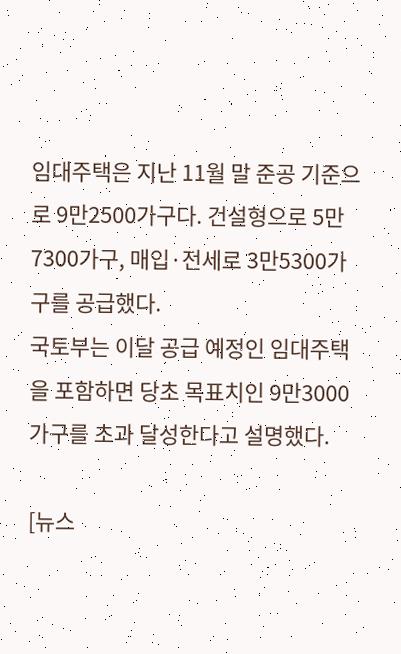임대주택은 지난 11월 말 준공 기준으로 9만2500가구다. 건설형으로 5만7300가구, 매입·전세로 3만5300가구를 공급했다.
국토부는 이달 공급 예정인 임대주택을 포함하면 당초 목표치인 9만3000가구를 초과 달성한다고 설명했다.

[뉴스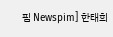핌 Newspim] 한태희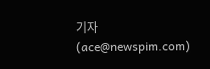기자 (ace@newspim.com)